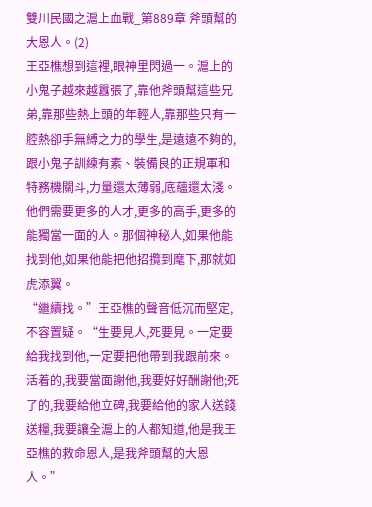雙川民國之滬上血戰_第889章 斧頭幫的大恩人。(2)
王亞樵想到這裡,眼神里閃過一。滬上的小鬼子越來越囂張了,靠他斧頭幫這些兄弟,靠那些熱上頭的年輕人,靠那些只有一腔熱卻手無縛之力的學生,是遠遠不夠的,跟小鬼子訓練有素、裝備良的正規軍和特務機關斗,力量還太薄弱,底蘊還太淺。他們需要更多的人才,更多的高手,更多的能獨當一面的人。那個神秘人,如果他能找到他,如果他能把他招攬到麾下,那就如虎添翼。
“繼續找。”王亞樵的聲音低沉而堅定,不容置疑。“生要見人,死要見。一定要給我找到他,一定要把他帶到我跟前來。活着的,我要當面謝他,我要好好酬謝他;死了的,我要給他立碑,我要給他的家人送錢送糧,我要讓全滬上的人都知道,他是我王亞樵的救命恩人,是我斧頭幫的大恩人。”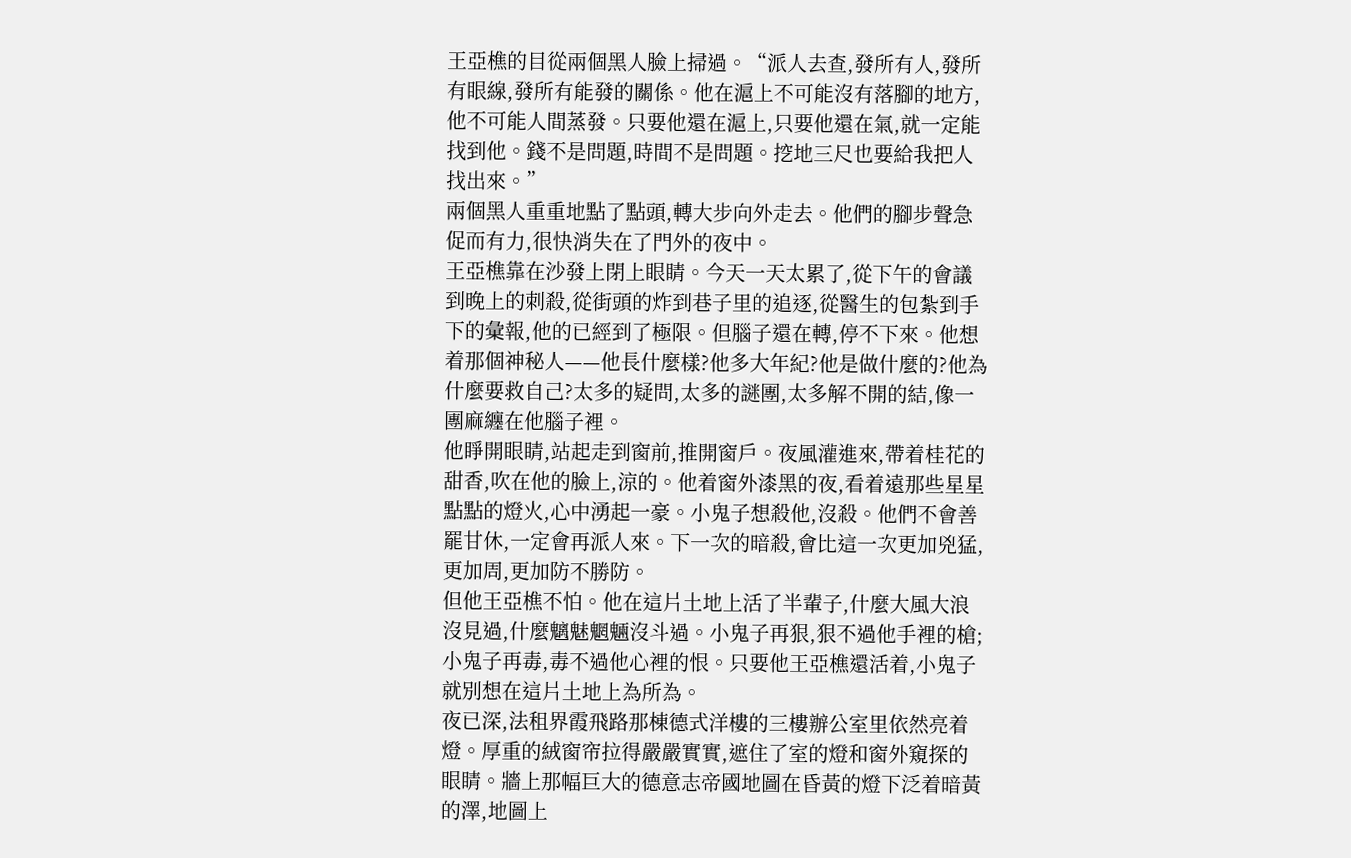王亞樵的目從兩個黑人臉上掃過。“派人去查,發所有人,發所有眼線,發所有能發的關係。他在滬上不可能沒有落腳的地方,他不可能人間蒸發。只要他還在滬上,只要他還在氣,就一定能找到他。錢不是問題,時間不是問題。挖地三尺也要給我把人找出來。”
兩個黑人重重地點了點頭,轉大步向外走去。他們的腳步聲急促而有力,很快消失在了門外的夜中。
王亞樵靠在沙發上閉上眼睛。今天一天太累了,從下午的會議到晚上的刺殺,從街頭的炸到巷子里的追逐,從醫生的包紮到手下的彙報,他的已經到了極限。但腦子還在轉,停不下來。他想着那個神秘人——他長什麼樣?他多大年紀?他是做什麼的?他為什麼要救自己?太多的疑問,太多的謎團,太多解不開的結,像一團麻纏在他腦子裡。
他睜開眼睛,站起走到窗前,推開窗戶。夜風灌進來,帶着桂花的甜香,吹在他的臉上,涼的。他着窗外漆黑的夜,看着遠那些星星點點的燈火,心中湧起一豪。小鬼子想殺他,沒殺。他們不會善罷甘休,一定會再派人來。下一次的暗殺,會比這一次更加兇猛,更加周,更加防不勝防。
但他王亞樵不怕。他在這片土地上活了半輩子,什麼大風大浪沒見過,什麼魑魅魍魎沒斗過。小鬼子再狠,狠不過他手裡的槍;小鬼子再毒,毒不過他心裡的恨。只要他王亞樵還活着,小鬼子就別想在這片土地上為所為。
夜已深,法租界霞飛路那棟德式洋樓的三樓辦公室里依然亮着燈。厚重的絨窗帘拉得嚴嚴實實,遮住了室的燈和窗外窺探的眼睛。牆上那幅巨大的德意志帝國地圖在昏黃的燈下泛着暗黃的澤,地圖上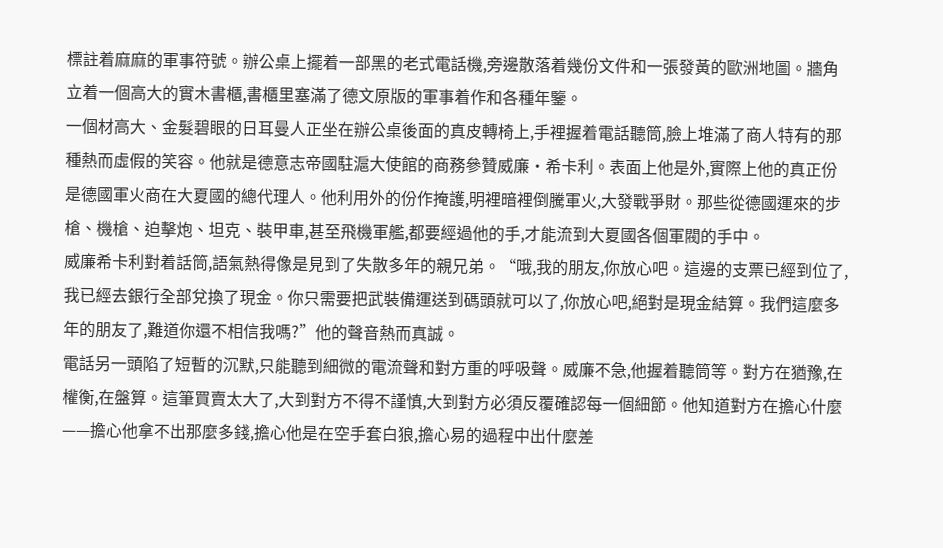標註着麻麻的軍事符號。辦公桌上擺着一部黑的老式電話機,旁邊散落着幾份文件和一張發黃的歐洲地圖。牆角立着一個高大的實木書櫃,書櫃里塞滿了德文原版的軍事着作和各種年鑒。
一個材高大、金髮碧眼的日耳曼人正坐在辦公桌後面的真皮轉椅上,手裡握着電話聽筒,臉上堆滿了商人特有的那種熱而虛假的笑容。他就是德意志帝國駐滬大使館的商務參贊威廉·希卡利。表面上他是外,實際上他的真正份是德國軍火商在大夏國的總代理人。他利用外的份作掩護,明裡暗裡倒騰軍火,大發戰爭財。那些從德國運來的步槍、機槍、迫擊炮、坦克、裝甲車,甚至飛機軍艦,都要經過他的手,才能流到大夏國各個軍閥的手中。
威廉希卡利對着話筒,語氣熱得像是見到了失散多年的親兄弟。“哦,我的朋友,你放心吧。這邊的支票已經到位了,我已經去銀行全部兌換了現金。你只需要把武裝備運送到碼頭就可以了,你放心吧,絕對是現金結算。我們這麼多年的朋友了,難道你還不相信我嗎?”他的聲音熱而真誠。
電話另一頭陷了短暫的沉默,只能聽到細微的電流聲和對方重的呼吸聲。威廉不急,他握着聽筒等。對方在猶豫,在權衡,在盤算。這筆買賣太大了,大到對方不得不謹慎,大到對方必須反覆確認每一個細節。他知道對方在擔心什麼——擔心他拿不出那麼多錢,擔心他是在空手套白狼,擔心易的過程中出什麼差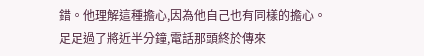錯。他理解這種擔心,因為他自己也有同樣的擔心。
足足過了將近半分鐘,電話那頭終於傳來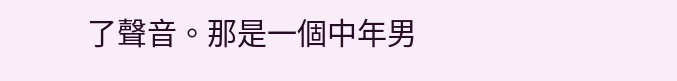了聲音。那是一個中年男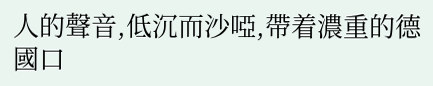人的聲音,低沉而沙啞,帶着濃重的德國口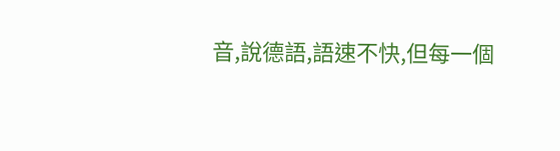音,說德語,語速不快,但每一個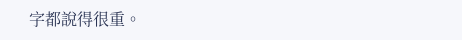字都說得很重。